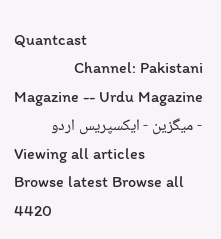Quantcast
Channel: Pakistani Magazine -- Urdu Magazine - میگزین - ایکسپریس اردو
Viewing all articles
Browse latest Browse all 4420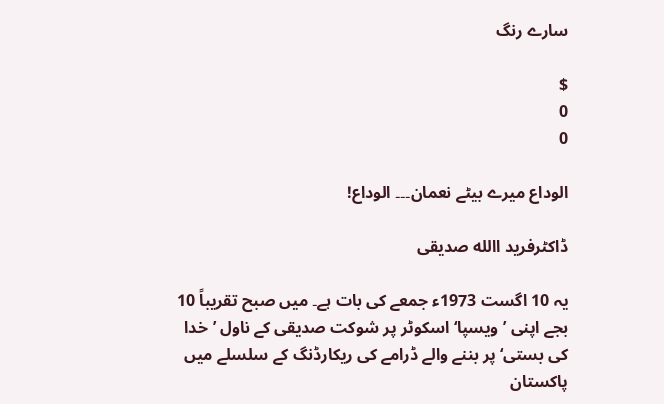سارے رنگ

$
0
0

الوداع میرے بیٹے نعمان۔۔۔ الوداع!

ڈاکٹرفرید االله صدیقی

یہ 10 اگست 1973ء جمعے کی بات ہے۔ میں صبح تقریباً 10 بجے اپنی ’ویسپا‘ اسکوٹر پر شوکت صدیقی کے ناول ’خدا کی بستی‘ پر بننے والے ڈرامے کی ریکارڈنگ کے سلسلے میں پاکستان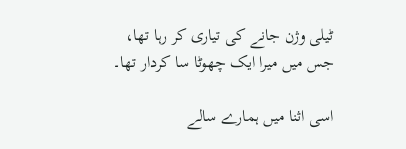ٹیلی وژن جانے کی تیاری کر رہا تھا، جس میں میرا ایک چھوٹا سا کردار تھا۔

اسی اثنا میں ہمارے سالے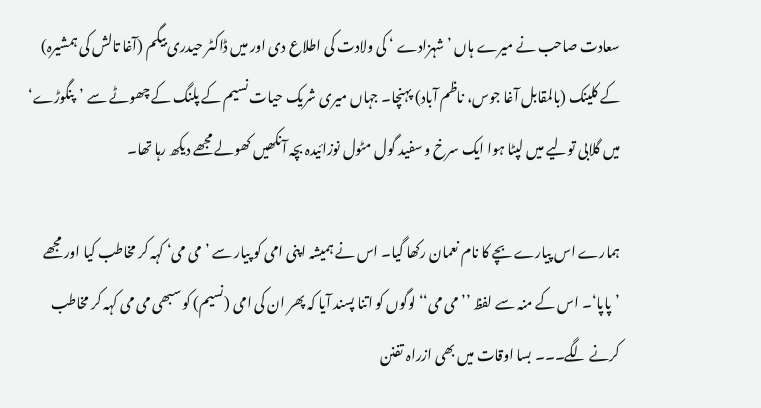سعادت صاحب نے میرے ہاں ’شہزادے ‘ کی ولادت کی اطلاع دی اور میں ڈاکٹر حیدری بیگم (آغا تالش کی ہمشیرہ) کے کلینک (بالمقابل آغا جوس، ناظم آباد) پہنچا۔ جہاں میری شریک حیات نسیم کے پلنگ کے چھوٹے سے ’پنگوڑے‘ میں گلابی تولیے میں لپٹا ہوا ایک سرخ و سفید گول مٹول نوزائیدہ بچہ آنکھیں کھولے مجھے دیکھ رہا تھا۔

ہمارے اس پیارے بچے کا نام نعمان رکھا گیا۔ اس نے ہمیشہ اپنی امی کو پیار سے ’می می‘ کہہ کر مخاطب کیا اور مجھے ’پاپا‘۔ اس کے منہ سے لفظ ’’می می‘‘ لوگوں کو اتنا پسند آیا کہ پھر ان کی امی (نسیم) کو سبھی می می کہہ کر مخاطب کرنے لگے۔۔۔ بسا اوقات میں بھی ازراہ تفنن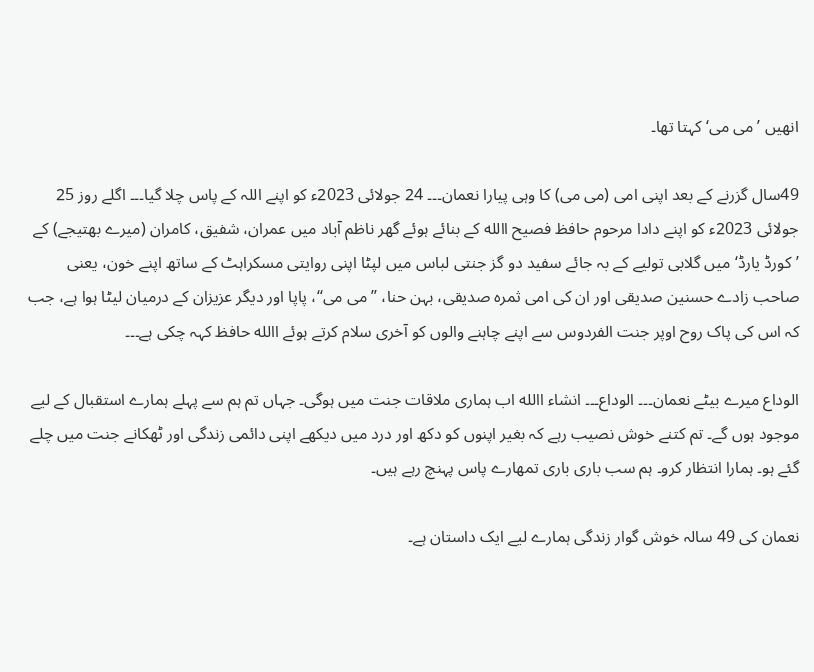انھیں ’می می‘ کہتا تھا۔

49سال گزرنے کے بعد اپنی امی (می می) کا وہی پیارا نعمان۔۔۔ 24 جولائی 2023ء کو اپنے اللہ کے پاس چلا گیا۔۔۔ اگلے روز 25 جولائی 2023ء کو اپنے دادا مرحوم حافظ فصیح االله کے بنائے ہوئے گھر ناظم آباد میں عمران، شفیق، کامران (میرے بھتیجے) کے ’کورڈ یارڈ‘ میں گلابی تولیے کے بہ جائے سفید دو گز جنتی لباس میں لپٹا اپنی روایتی مسکراہٹ کے ساتھ اپنے خون، یعنی صاحب زادے حسنین صدیقی اور ان کی امی ثمرہ صدیقی، بہن حنا، ’’می می‘‘، پاپا اور دیگر عزیزان کے درمیان لیٹا ہوا ہے، جب کہ اس کی پاک روح اوپر جنت الفردوس سے اپنے چاہنے والوں کو آخری سلام کرتے ہوئے االله حافظ کہہ چکی ہے۔۔۔

الوداع میرے بیٹے نعمان۔۔۔ الوداع۔۔۔ انشاء االله اب ہماری ملاقات جنت میں ہوگی۔ جہاں تم ہم سے پہلے ہمارے استقبال کے لیے موجود ہوں گے۔ تم کتنے خوش نصیب رہے کہ بغیر اپنوں کو دکھ اور درد میں دیکھے اپنی دائمی زندگی اور ٹھکانے جنت میں چلے گئے ہو۔ ہمارا انتظار کرو۔ ہم سب باری باری تمھارے پاس پہنچ رہے ہیں۔

نعمان کی 49 سالہ خوش گوار زندگی ہمارے لیے ایک داستان ہے۔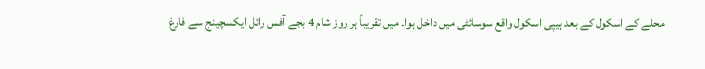محلے کے اسکول کے بعد ہیپی اسکول واقع سوسائٹی میں داخل ہوا۔ میں تقریباً ہر روز شام 4 بجے آفس رائل ایکسچینج سے فارغ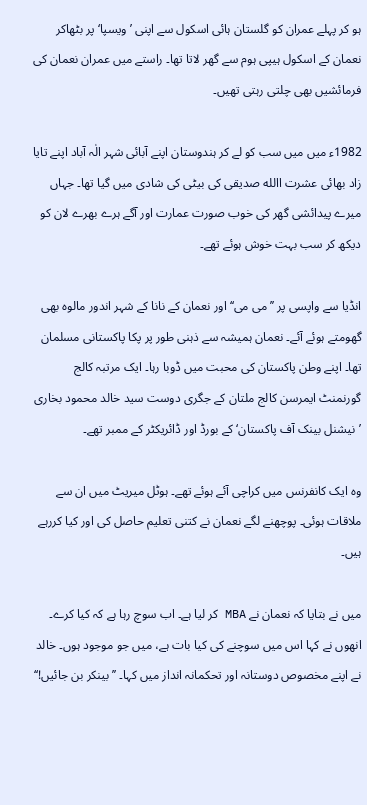ہو کر پہلے عمران کو گلستان ہائی اسکول سے اپنی ’ویسپا‘ پر بٹھاکر نعمان کے اسکول ہیپی ہوم سے گھر لاتا تھا۔ راستے میں عمران نعمان کی فرمائشیں بھی چلتی رہتی تھیں۔

1982ء میں میں سب کو لے کر ہندوستان اپنے آبائی شہر الٰہ آباد اپنے تایا زاد بھائی عشرت االله صدیقی کی بیٹی کی شادی میں گیا تھا۔ جہاں میرے پیدائشی گھر کی خوب صورت عمارت اور آگے ہرے بھرے لان کو دیکھ کر سب بہت خوش ہوئے تھے۔

انڈیا سے واپسی پر ’’می می‘‘ اور نعمان کے نانا کے شہر اندور مالوہ بھی گھومتے ہوئے آئے۔ نعمان ہمیشہ سے ذہنی طور پر پکا پاکستانی مسلمان تھا۔ اپنے وطن پاکستان کی محبت میں ڈوبا رہا۔ ایک مرتبہ کالج گورنمنٹ ایمرسن کالج ملتان کے جگری دوست سید خالد محمود بخاری ’نیشنل بینک آف پاکستان‘ کے بورڈ اور ڈائریکٹر کے ممبر تھے۔

وہ ایک کانفرنس میں کراچی آئے ہوئے تھے۔ ہوٹل میریٹ میں ان سے ملاقات ہوئی۔ پوچھنے لگے نعمان نے کتنی تعلیم حاصل کی اور کیا کررہے ہیں۔

میں نے بتایا کہ نعمان نے MBA کر لیا ہے۔ اب سوچ رہا ہے کہ کیا کرے۔ انھوں نے کہا اس میں سوچنے کی کیا بات ہے، میں جو موجود ہوں۔ خالد نے اپنے مخصوص دوستانہ اور تحکمانہ انداز میں کہا۔ ’’بینکر بن جائیں!‘‘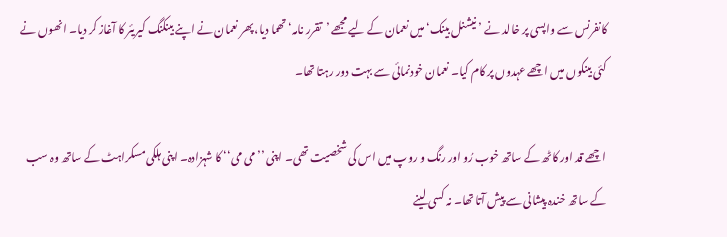کانفرنس سے واپسی پر خالد نے ’نیشنل بینک‘ میں نعمان کے لیے مجھے ’تقرر نامہ‘ تھما دیا، پھر نعمان نے اپنے بینکنگ کیریئر کا آغاز کر دیا۔ انھوں نے کئی بینکوں میں اچھے عہدوں پر کام کیا۔ نعمان خودنمائی سے بہت دور رہتا تھا۔

اچھے قد اور کاٹھ کے ساتھ خوب رُو اور رنگ و روپ میں اس کی شخصیت تھی۔ اپنی ’’می می‘‘ کا شہزادہ۔ اپنی ہلکی مسکراہٹ کے ساتھ وہ سب کے ساتھ خندہ پیشانی سے پیش آتا تھا۔ نہ کسی لینے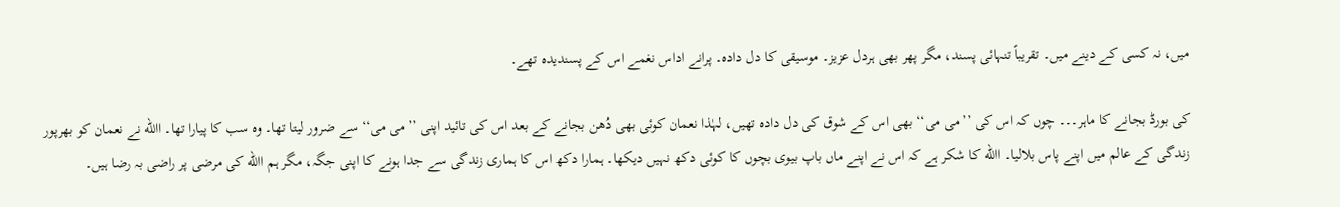میں، نہ کسی کے دینے میں۔ تقریباً تنہائی پسند، مگر پھر بھی ہردل عزیز۔ موسیقی کا دل دادہ۔ پرانے اداس نغمے اس کے پسندیدہ تھے۔

کی بورڈ بجانے کا ماہر۔۔۔ چوں کہ اس کی ’’می می‘‘ بھی اس کے شوق کی دل دادہ تھیں، لہٰذا نعمان کوئی بھی دُھن بجانے کے بعد اس کی تائید اپنی ’’می می‘‘ سے ضرور لیتا تھا۔ وہ سب کا پیارا تھا۔ االله نے نعمان کو بھرپور زندگی کے عالم میں اپنے پاس بلالیا۔ االله کا شکر ہے کہ اس نے اپنے ماں باپ بیوی بچوں کا کوئی دکھ نہیں دیکھا۔ ہمارا دکھ اس کا ہماری زندگی سے جدا ہونے کا اپنی جگہ، مگر ہم االله کی مرضی پر راضی بہ رضا ہیں۔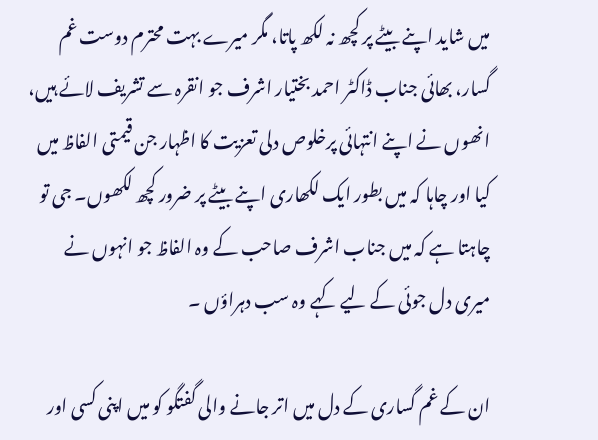میں شاید اپنے بیٹے پر کچھ نہ لکھ پاتا، مگر میرے بہت محترم دوست غم گسار، بھائی جناب ڈاکٹر احمد بختیار اشرف جو انقرہ سے تشریف لائے ہیں، انھوں نے اپنے انتہائی پرخلوص دلی تعزیت کا اظہار جن قیمتی الفاظ میں کیا اور چاہا کہ میں بطور ایک لکھاری اپنے بیٹے پر ضرور کچھ لکھوں۔ جی تو چاہتا ہے کہ میں جناب اشرف صاحب کے وہ الفاظ جو انہوں نے میری دل جوئی کے لیے کہے وہ سب دہراؤں ۔

ان کے غم گساری کے دل میں اتر جانے والی گفتگو کو میں اپنی کسی اور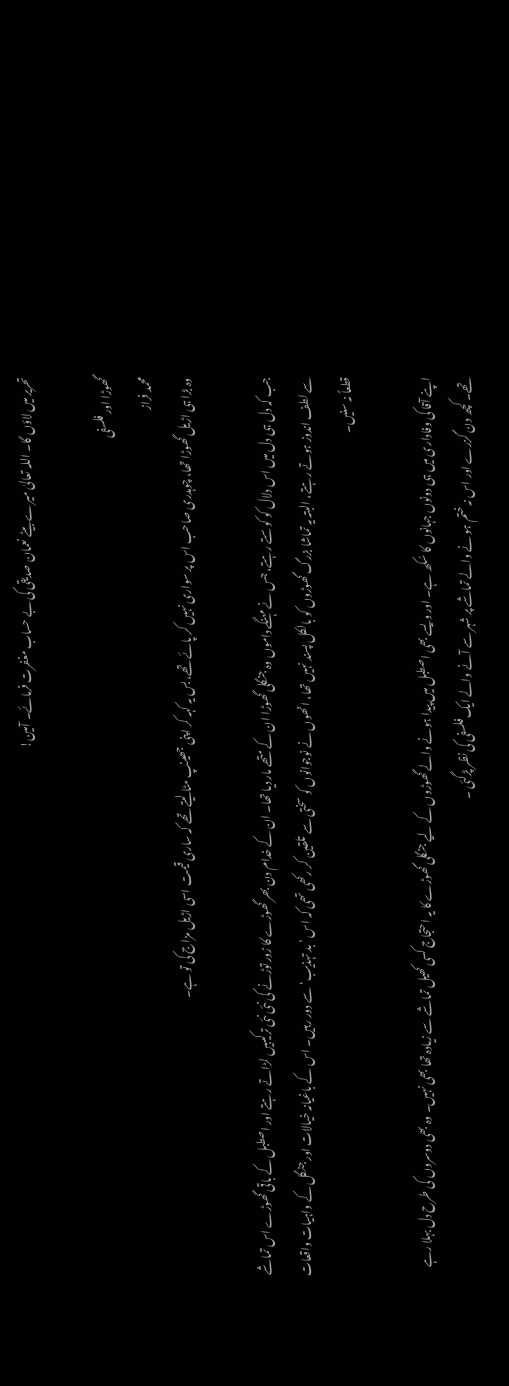تحریر میں لاؤں گا۔ اللہ تعالیٰ میرے بیٹے نعمان صدیقی کی بے حساب مغفرت فرمائے۔ آمین!

گھوڑا اور فلسفی
محمد فراز
وہ بڑا ہی اڑیل گھوڑا تھا، چوہدری صاحب اس پر سواری نہیں کر پائے تھے، بس یہ کہہ کر اپنی جھینپ مٹا لیتے تھے کہ ساری قیمت اسی اڑیل مزاج کی تو ہے۔

جب کہ دل ہی دل میں اس دلال کو کوستے رہتے، جس نے مہنگے داموں وہ جنگلی گھوڑا ان کے متھے مار دیا تھا۔ ان کے خدام دن بھر گھوڑے کا زور توڑنے کی نئی نئی ترکیبیں لڑاتے رہتے اور اصطبل کے باقی گھوڑے اس تماشے سے لطف اندوز ہوتے رہتے، البتہ یہ تماشا بزرگ گھوڑوں کو بالکل پسند نہیں تھا، انھوں نے نوجوانوں کو سختی سے تلقین کر رکھی تھی کہ اس ’بد تہذیب‘ سے دور رہیں۔ اس کے باغیانہ خیالات اور جنگل کے واہیات واقعات قطعاً نہ سنیں۔

اپنے آقا کی وفاداری میں ہی دونوں جہانوں کا سُکھ ہے۔ اور ویسے بھی اصطبل میں پیدا ہونے والے گھوڑوں کے لیے جنگلی گھوڑے کا یہ احتجاج کسی کھیل تماشے سے زیادہ تھا بھی نہیں۔ وہ بھی دوسروں کی طرح دل بہلا رہے تھے۔ کچھ دن گزرے اور اس نہ ختم ہو نے والے تماشے پر شہر سے آنے والے ایک فلسفی کی نظر پڑگئی ۔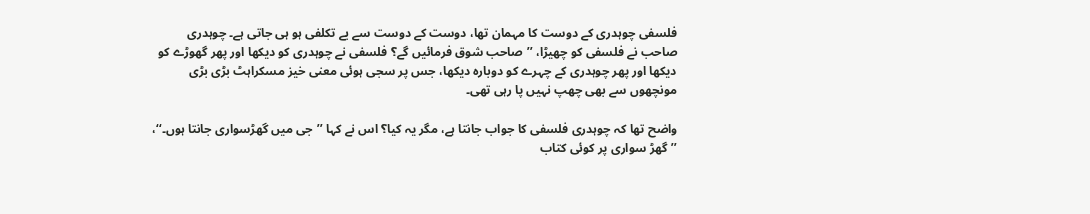فلسفی چوہدری کے دوست کا مہمان تھا، دوست کے دوست سے بے تکلفی ہو ہی جاتی ہے۔ چوہدری صاحب نے فلسفی کو چھیڑا، ’’صاحب شوق فرمائیں گے؟ فلسفی نے چوہدری کو دیکھا اور پھر گھوڑے کو دیکھا اور پھر چوہدری کے چہرے کو دوبارہ دیکھا، جس پر سجی ہوئی معنی خیز مسکراہٹ بڑی بڑی مونچھوں سے بھی چھپ نہیں پا رہی تھی۔

واضح تھا کہ چوہدری فلسفی کا جواب جانتا ہے، مگر یہ کیا؟ اس نے کہا ’’جی میں گھڑسواری جانتا ہوں۔‘‘، ’’گھڑ سواری پر کوئی کتاب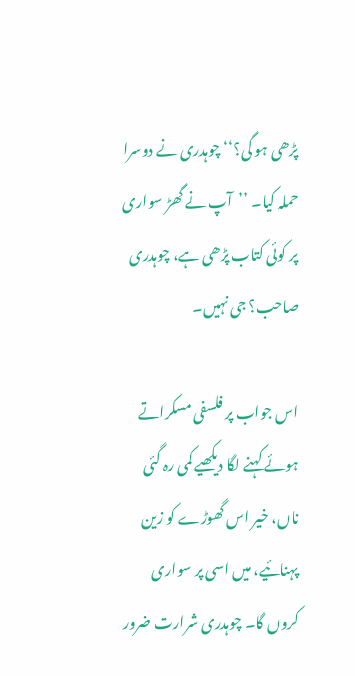پڑھی ہو گی؟‘‘ چوہدری نے دوسرا حملہ کیا۔ ’’آپ نے گھڑ سواری پر کوئی کتاب پڑھی ہے، چوہدری صاحب؟ جی نہیں۔

اس جواب پر فلسفی مسکراتے ہوئے کہنے لگا دیکھیے کمی رہ گئی ناں، خیر اس گھوڑے کو زین پہنائیے، میں اسی پر سواری کروں گا۔ چوہدری شرارت ضرور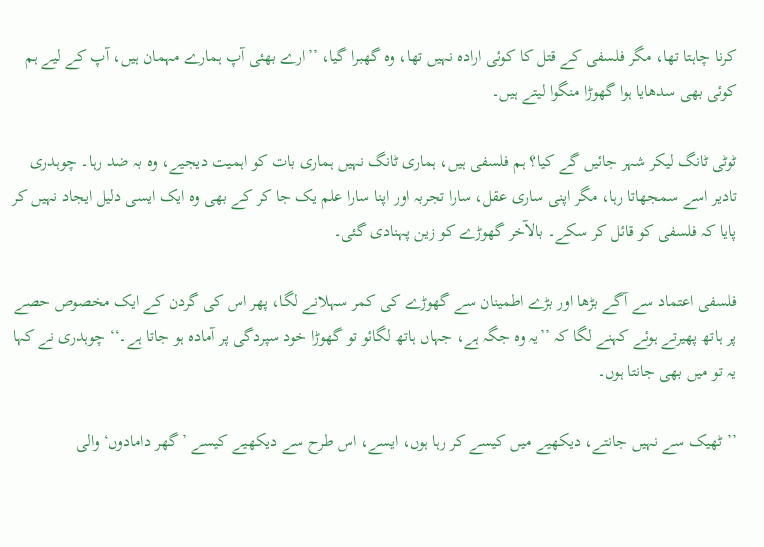کرنا چاہتا تھا، مگر فلسفی کے قتل کا کوئی ارادہ نہیں تھا، وہ گھبرا گیا، ’’ارے بھئی آپ ہمارے مہمان ہیں، آپ کے لیے ہم کوئی بھی سدھایا ہوا گھوڑا منگوا لیتے ہیں۔

ٹوٹی ٹانگ لیکر شہر جائیں گے کیا؟ ہم فلسفی ہیں، ہماری ٹانگ نہیں ہماری بات کو اہمیت دیجیے، وہ بہ ضد رہا۔ چوہدری تادیر اسے سمجھاتا رہا، مگر اپنی ساری عقل، سارا تجربہ اور اپنا سارا علم یک جا کر کے بھی وہ ایک ایسی دلیل ایجاد نہیں کر پایا کہ فلسفی کو قائل کر سکے۔ بالآخر گھوڑے کو زین پہنادی گئی۔

فلسفی اعتماد سے آگے بڑھا اور بڑے اطمینان سے گھوڑے کی کمر سہلانے لگا، پھر اس کی گردن کے ایک مخصوص حصے پر ہاتھ پھیرتے ہوئے کہنے لگا کہ ’’یہ وہ جگہ ہے، جہاں ہاتھ لگائو تو گھوڑا خود سپردگی پر آمادہ ہو جاتا ہے۔‘‘ چوہدری نے کہا یہ تو میں بھی جانتا ہوں۔

’’ٹھیک سے نہیں جانتے، دیکھیے میں کیسے کر رہا ہوں، ایسے، اس طرح سے دیکھیے کیسے ’گھر دامادوں‘ والی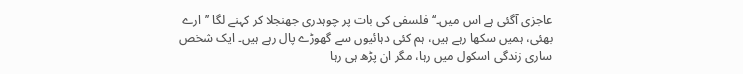عاجزی آگئی ہے اس میں۔‘‘ فلسفی کی بات پر چوہدری جھنجلا کر کہنے لگا ’’ارے بھئی، ہمیں سکھا رہے ہیں، ہم کئی دہائیوں سے گھوڑے پال رہے ہیں۔ ایک شخص ساری زندگی اسکول میں رہا، مگر ان پڑھ ہی رہا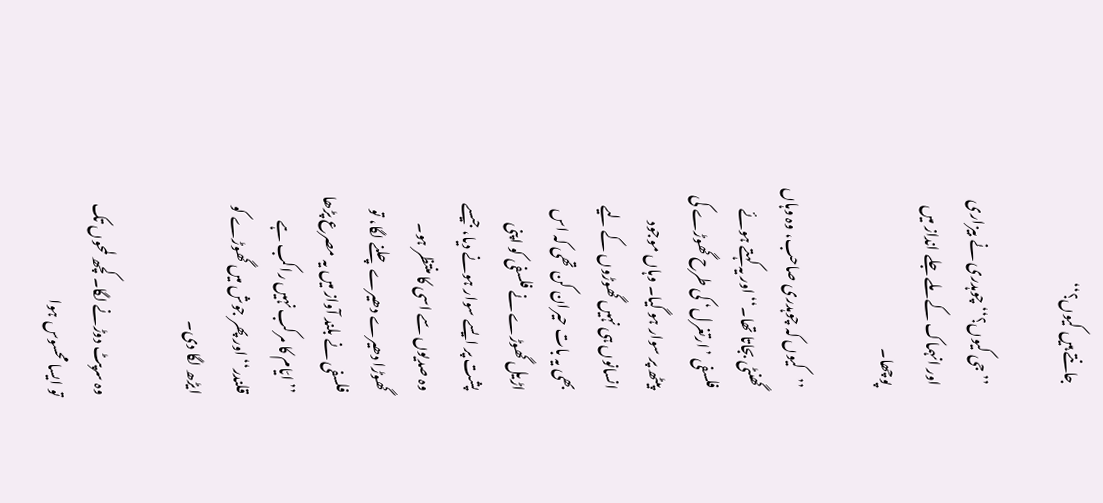جانتے ہیں کیوں؟‘‘

’’جی کیوں؟‘‘ چوہدری نے بیزاری اور انہماک کے ملے جلے انداز میں پوچھا۔

’’کیوں کہ چوہدری صاحب، وہ وہاں گھنٹی بجاتا تھا۔‘‘ اور یہ کہتے ہوئے فلسفی ’ارتغرل‘ کی طرح گھوڑے کی پیٹھ پر سوار ہو گیا۔ وہاں موجود انسانوں ہی نہیں گھوڑوں کے لیے بھی یہ بات حیران کن تھی کہ اس اڑیل گھوڑے نے فلسفی کو اپنی پشت پر ایسے سوار ہونے دیا، جیسے وہ صدیوں سے اسی کا منتظر ہو۔ گھوڑا دھیرے دھیرے چلنے لگا، تو فلسفی نے بلند آواز میں یہ مصرع پڑھا ’’ایّام کا مرکب نہیں راکب ہے قلندر‘‘ اور پھر جوش میں گھوڑے کو ایڑھ لگا دی۔

وہ سرپٹ دوڑنے لگا۔ کچھ لمحوں تک تو ایسا محسوس ہوا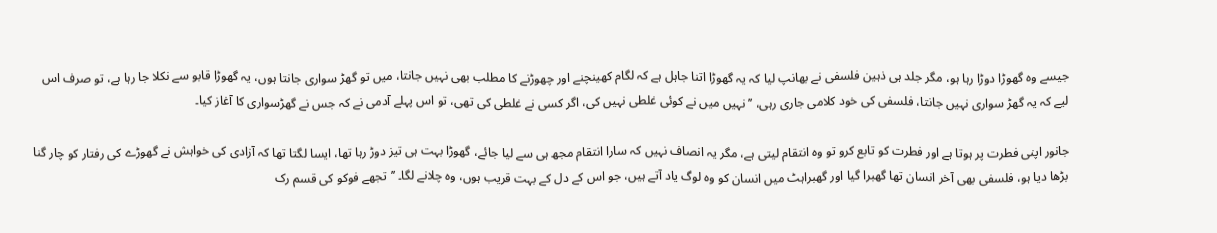جیسے وہ گھوڑا دوڑا رہا ہو، مگر جلد ہی ذہین فلسفی نے بھانپ لیا کہ یہ گھوڑا اتنا جاہل ہے کہ لگام کھینچنے اور چھوڑنے کا مطلب بھی نہیں جانتا، میں تو گھڑ سواری جانتا ہوں، یہ گھوڑا قابو سے نکلا جا رہا ہے، تو صرف اس لیے کہ یہ گھڑ سواری نہیں جانتا، فلسفی کی خود کلامی جاری رہی، ’’ نہیں میں نے کوئی غلطی نہیں کی، اگر کسی نے غلطی کی تھی، تو اس پہلے آدمی نے کہ جس نے گھڑسواری کا آغاز کیا۔

جانور اپنی فطرت پر ہوتا ہے اور فطرت کو تابع کرو تو وہ انتقام لیتی ہے، مگر یہ انصاف نہیں کہ سارا انتقام مجھ ہی سے لیا جائے، گھوڑا بہت ہی تیز دوڑ رہا تھا، ایسا لگتا تھا کہ آزادی کی خواہش نے گھوڑے کی رفتار کو چار گنا بڑھا دیا ہو، فلسفی بھی آخر انسان تھا گھبرا گیا اور گھبراہٹ میں انسان کو وہ لوگ یاد آتے ہیں، جو اس کے دل کے بہت قریب ہوں، وہ چلانے لگا۔ ’’تجھے فوکو کی قسم رک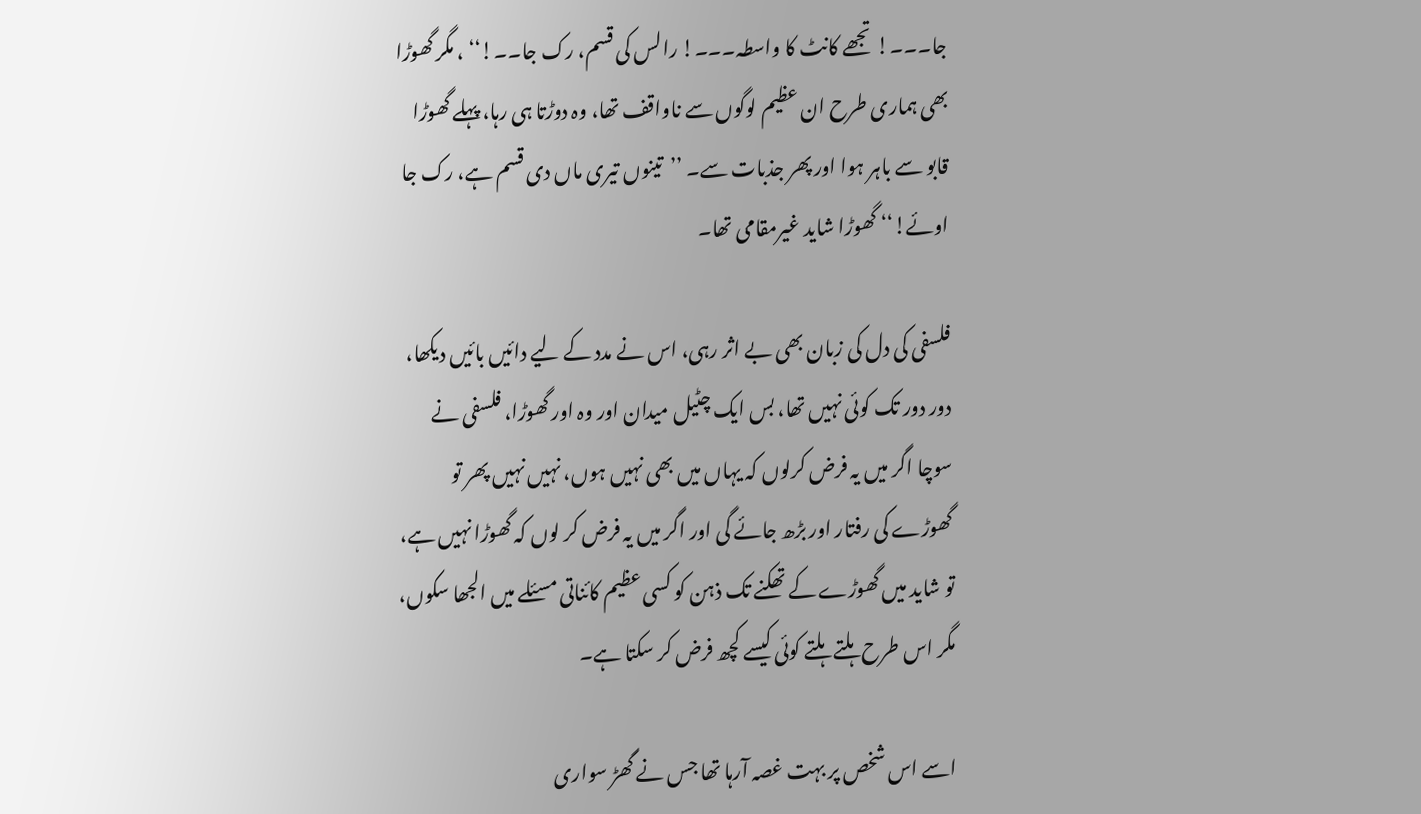جا۔۔۔! تجھے کانٹ کا واسطہ۔۔۔! رالس کی قسم، رک جا۔۔!‘‘ ، مگر گھوڑا بھی ہماری طرح ان عظیم لوگوں سے ناواقف تھا، وہ دوڑتا ہی رہا، پہلے گھوڑا قابو سے باہر ہوا اور پھر جذبات سے۔ ’’تینوں تیری ماں دی قسم ہے، رک جا اوئے!‘‘ گھوڑا شاید غیرمقامی تھا۔

فلسفی کی دل کی زبان بھی بے اثر رہی، اس نے مدد کے لیے دائیں بائیں دیکھا، دور دور تک کوئی نہیں تھا، بس ایک چٹیل میدان اور وہ اور گھوڑا، فلسفی نے سوچا اگر میں یہ فرض کرلوں کہ یہاں میں بھی نہیں ہوں، نہیں نہیں پھر تو گھوڑے کی رفتار اور بڑھ جائے گی اور اگر میں یہ فرض کر لوں کہ گھوڑا نہیں ہے، تو شاید میں گھوڑے کے تھکنے تک ذہن کو کسی عظیم کائناتی مسئلے میں الجھا سکوں، مگر اس طرح ہلتے ہلتے کوئی کیسے کچھ فرض کر سکتا ہے۔

اسے اس شخص پر بہت غصہ آرہا تھا جس نے گھڑ سواری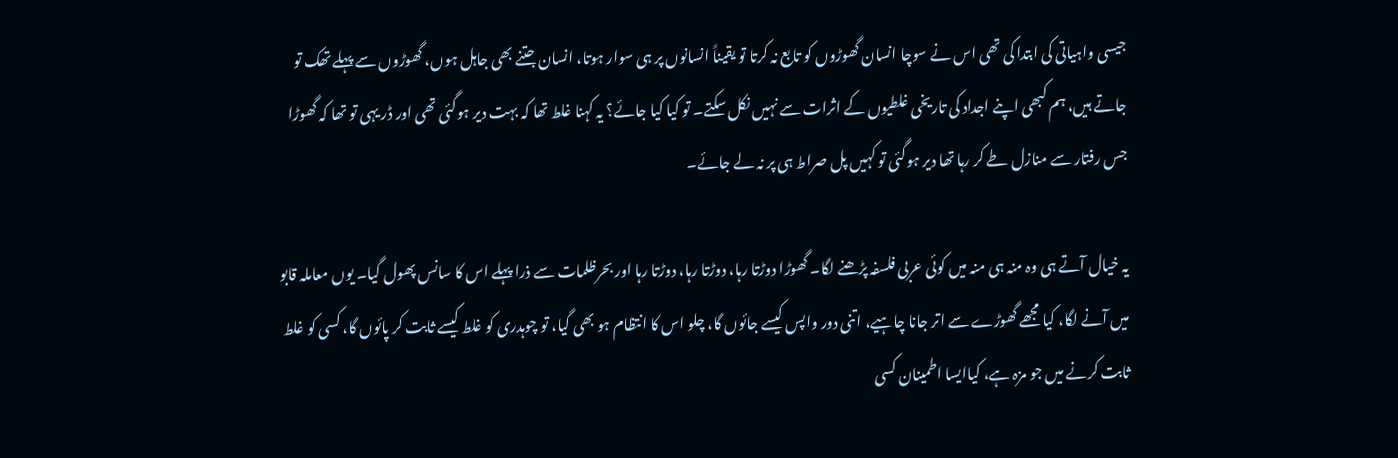جیسی واہیاتی کی ابتدا کی تھی اس نے سوچا انسان گھوڑوں کو تابع نہ کرتا تو یقیناً انسانوں پر ہی سوار ہوتا، انسان جتنے بھی جاہل ہوں، گھوڑوں سے پہلے تھک تو جاتے ہیں، ہم کبھی اپنے اجداد کی تاریخی غلطیوں کے اثرات سے نہیں نکل سکتے۔ تو کیا کیا جائے؟ یہ کہنا غلط تھا کہ بہت دیر ہوگئی تھی اور ڈر یہی تو تھا کہ گھوڑا جس رفتار سے منازل طے کر رہا تھا دیر ہوگئی تو کہیں پل صراط ہی پر نہ لے جائے۔

یہ خیال آتے ہی وہ منہ ہی منہ میں کوئی عربی فلسفہ پڑھنے لگا۔ گھوڑا دوڑتا رہا، دوڑتا رہا، دوڑتا رہا اور بحرظلمات سے ذرا پہلے اس کا سانس پھول گیا۔ یوں معاملہ قابو میں آنے لگا، کیا مجھے گھوڑے سے اتر جانا چاہیے، اتنی دور واپس کیسے جائوں گا، چلو اس کا انتظام ہو بھی گیا، تو چوہدری کو غلط کیسے ثابت کر پائوں گا، کسی کو غلط ثابت کرنے میں جو مزہ ہے، کیاایسا اطمینان کسی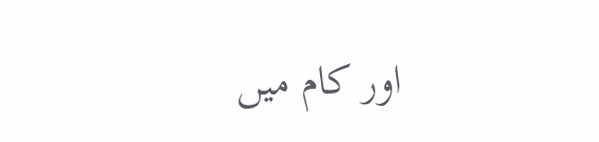اور کام میں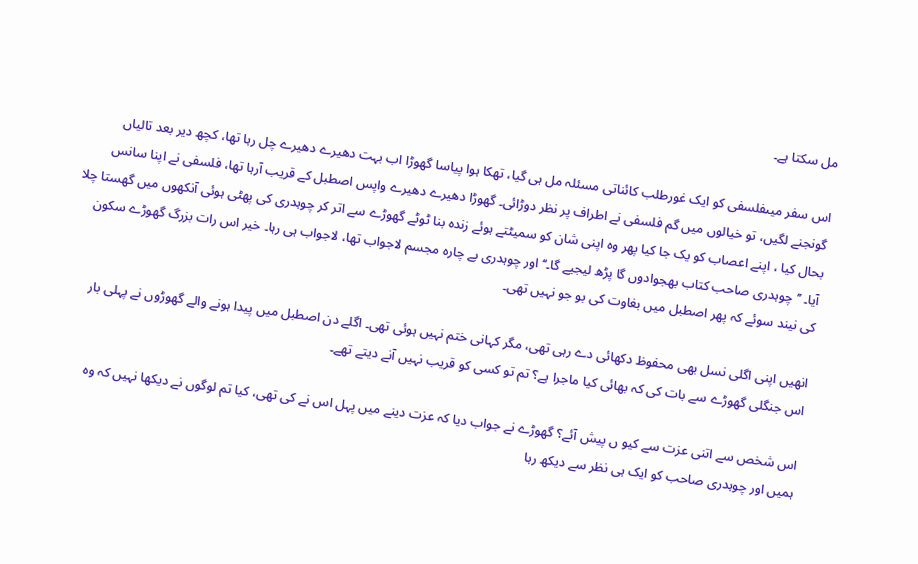مل سکتا ہے۔

اس سفر میںفلسفی کو ایک غورطلب کائناتی مسئلہ مل ہی گیا، تھکا ہوا پیاسا گھوڑا اب بہت دھیرے دھیرے چل رہا تھا، کچھ دیر بعد تالیاں گونجنے لگیں، تو خیالوں میں گم فلسفی نے اطراف پر نظر دوڑائی۔ گھوڑا دھیرے دھیرے واپس اصطبل کے قریب آرہا تھا، فلسفی نے اپنا سانس بحال کیا ، اپنے اعصاب کو یک جا کیا پھر وہ اپنی شان کو سمیٹتے ہوئے زندہ بنا ٹوٹے گھوڑے سے اتر کر چوہدری کی پھٹی ہوئی آنکھوں میں گھستا چلا آیا۔ ’’چوہدری صاحب کتاب بھجوادوں گا پڑھ لیجیے گا۔‘‘ اور چوہدری بے چارہ مجسم لاجواب تھا، لاجواب ہی رہا۔ خیر اس رات بزرگ گھوڑے سکون کی نیند سوئے کہ پھر اصطبل میں بغاوت کی بو جو نہیں تھی۔

انھیں اپنی اگلی نسل بھی محفوظ دکھائی دے رہی تھی، مگر کہانی ختم نہیں ہوئی تھی۔ اگلے دن اصطبل میں پیدا ہونے والے گھوڑوں نے پہلی بار اس جنگلی گھوڑے سے بات کی کہ بھائی کیا ماجرا ہے؟ تم تو کسی کو قریب نہیں آنے دیتے تھے۔

اس شخص سے اتنی عزت سے کیو ں پیش آئے؟ گھوڑے نے جواب دیا کہ عزت دینے میں پہل اس نے کی تھی، کیا تم لوگوں نے دیکھا نہیں کہ وہ ہمیں اور چوہدری صاحب کو ایک ہی نظر سے دیکھ رہا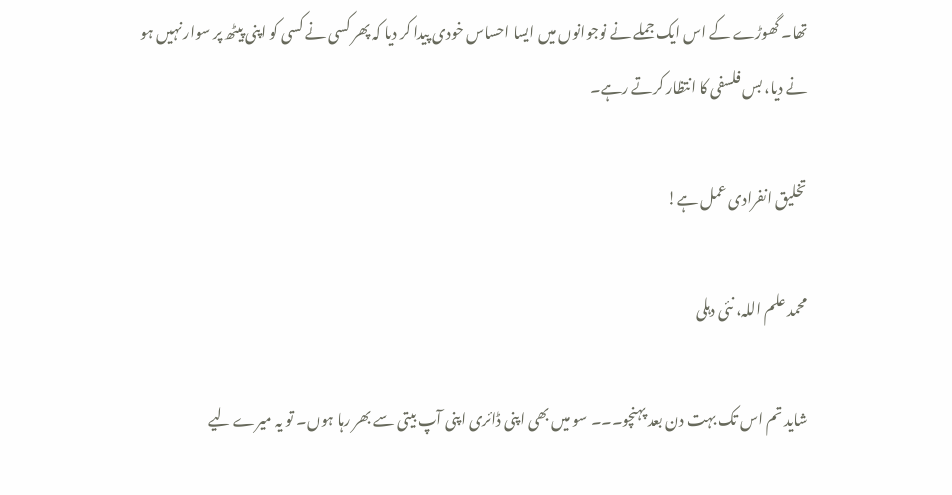تھا۔ گھوڑے کے اس ایک جملے نے نوجوانوں میں ایسا احساس خودی پیدا کر دیا کہ پھر کسی نے کسی کو اپنی پیٹھ پر سوار نہیں ہو نے دیا، بس فلسفی کا انتظار کرتے رہے۔

تخلیق انفرادی عمل ہے!

محمد علم اللہ، نئی دہلی

شاید تم اس تک بہت دن بعد پہنچو۔۔۔ سو میں بھی اپنی ڈائری اپنی آپ بیتی سے بھر رہا ہوں۔ تو یہ میرے لیے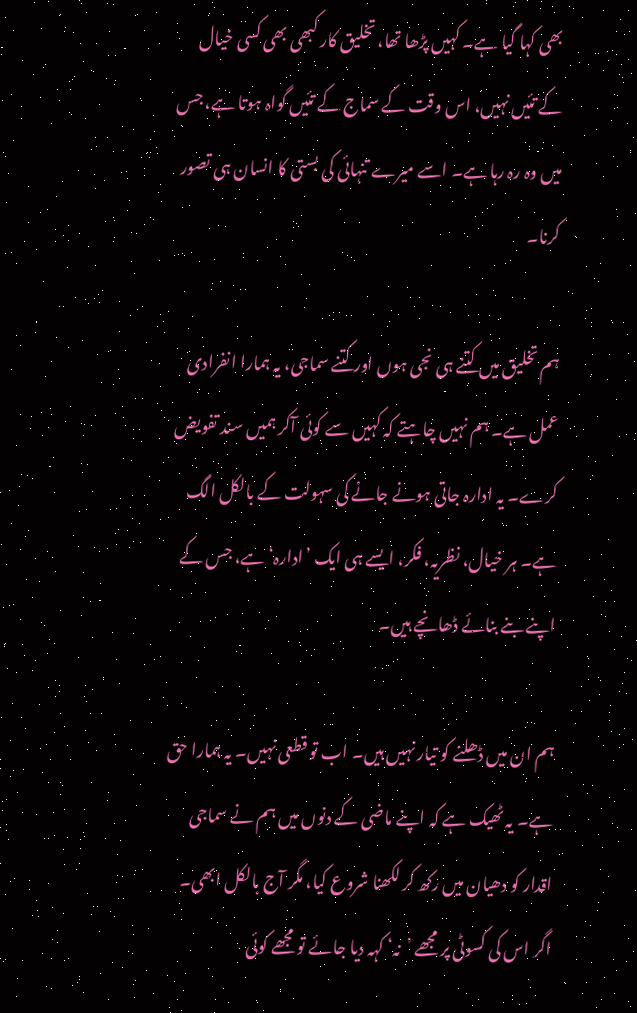بھی کہا گیا ہے۔ کہیں پڑھا تھا، تخلیق کار کبھی بھی کسی خیال کے تئیں نہیں، اس وقت کے سماج کے تئیں گواہ ہوتا ہے، جس میں وہ رہ رہا ہے۔ اسے میرے تنہائی کی بستی کا انسان ہی تصور کرنا۔

ہم تخلیق میں کتنے ہی نجی ہوں اور کتنے سماجی، یہ ہمارا انفرادی عمل ہے۔ ہم نہیں چاہتے کہ کہیں سے کوئی آکر ہمیں سند تفویض کرے۔ یہ ادارہ جاتی ہونے جانے کی سہولت کے بالکل الگ ہے۔ ہر خیال، نظریہ، فکر، ایسے ہی ایک ’ادارہ‘ ہے، جس کے اپنے بنے بنائے ڈھانچے ہیں۔

ہم ان میں ڈھلنے کو تیار نہیں ہیں۔ اب تو قطعی نہیں۔ یہ ہمارا حق ہے۔ یہ ٹھیک ہے کہ اپنے ماضی کے دنوں میں ہم نے سماجی اقدار کو دھیان میں رکھ کر لکھنا شروع کیا، مگر آج بالکل ابھی۔ اگر اس کی کسوٹی پر مجھے ’نہ‘ کہہ دیا جائے تو مجھے کوئی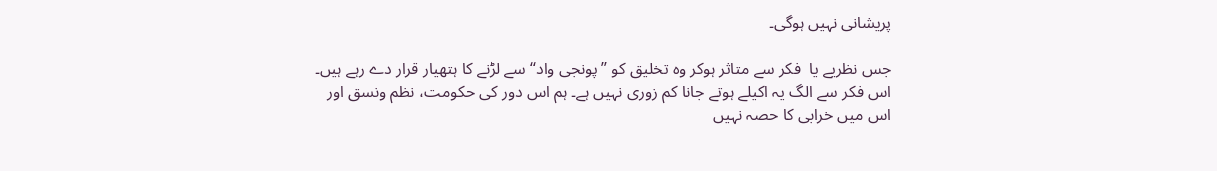پریشانی نہیں ہوگی۔

جس نظریے یا  فکر سے متاثر ہوکر وہ تخلیق کو ’’پونجی واد‘‘ سے لڑنے کا ہتھیار قرار دے رہے ہیں۔ اس فکر سے الگ یہ اکیلے ہوتے جانا کم زوری نہیں ہے۔ ہم اس دور کی حکومت، نظم ونسق اور اس میں خرابی کا حصہ نہیں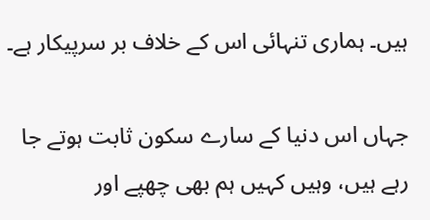ہیں۔ ہماری تنہائی اس کے خلاف بر سرپیکار ہے۔

جہاں اس دنیا کے سارے سکون ثابت ہوتے جا رہے ہیں، وہیں کہیں ہم بھی چھپے اور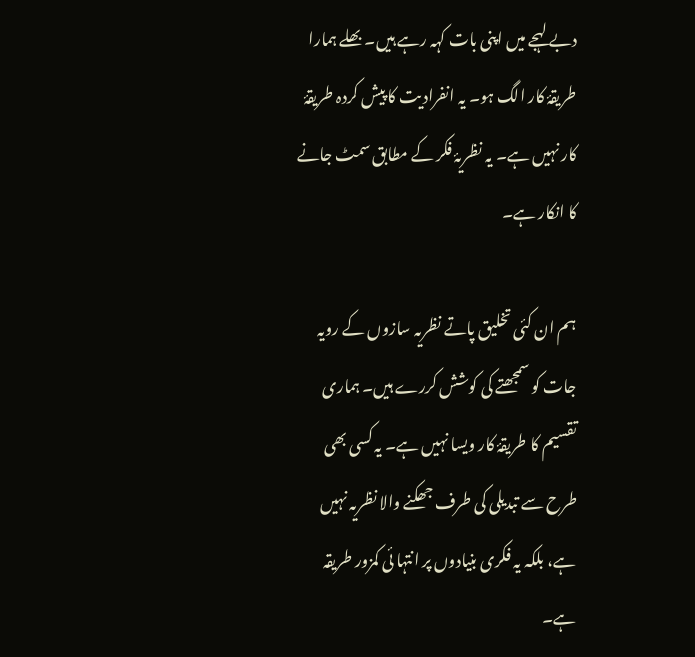دبے لہجے میں اپنی بات کہہ رہے ہیں۔ بھلے ہمارا طریقۂ کار الگ ہو۔ یہ انفرادیت کا پیش کردہ طریقۂ کار نہیں ہے۔ یہ نظریۂ فکر کے مطابق سمٹ جانے کا انکار ہے۔

ہم ان کئی تخلیق پاتے نظریہ سازوں کے رویہ جات کو سمجھتے کی کوشش کررے ہیں۔ ہماری تقسیم کا طریقۂ کار ویسا نہیں ہے۔ یہ کسی بھی طرح سے تبدیلی کی طرف جھکنے والا نظریہ نہیں ہے، بلکہ یہ فکری بنیادوں پر انتہا ئی کمزور طریقہ ہے۔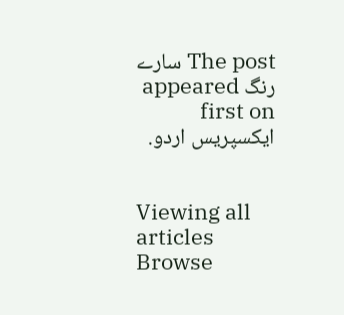The post سارے رنگ appeared first on ایکسپریس اردو.


Viewing all articles
Browse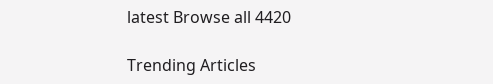latest Browse all 4420

Trending Articles